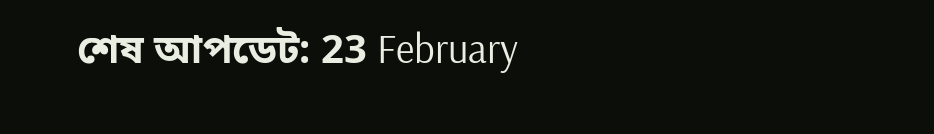শেষ আপডেট: 23 February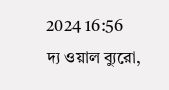2024 16:56
দ্য ওয়াল ব্যুরো,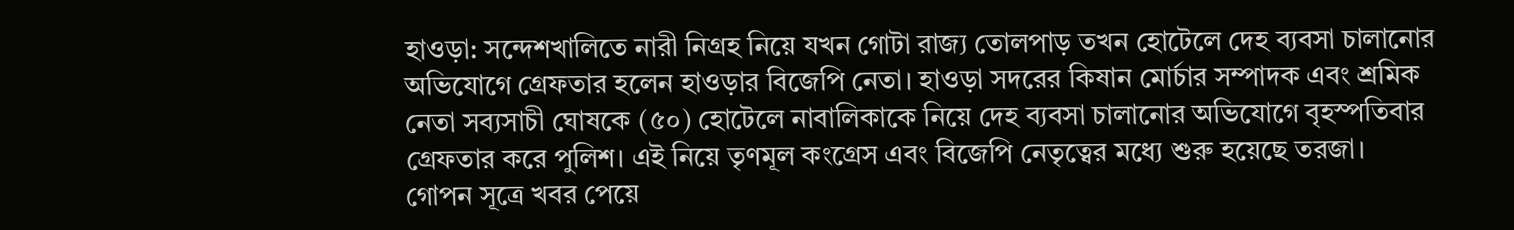হাওড়া: সন্দেশখালিতে নারী নিগ্রহ নিয়ে যখন গোটা রাজ্য তোলপাড় তখন হোটেলে দেহ ব্যবসা চালানোর অভিযোগে গ্রেফতার হলেন হাওড়ার বিজেপি নেতা। হাওড়া সদরের কিষান মোর্চার সম্পাদক এবং শ্রমিক নেতা সব্যসাচী ঘোষকে (৫০) হোটেলে নাবালিকাকে নিয়ে দেহ ব্যবসা চালানোর অভিযোগে বৃহস্পতিবার গ্রেফতার করে পুলিশ। এই নিয়ে তৃণমূল কংগ্রেস এবং বিজেপি নেতৃত্বের মধ্যে শুরু হয়েছে তরজা।
গোপন সূত্রে খবর পেয়ে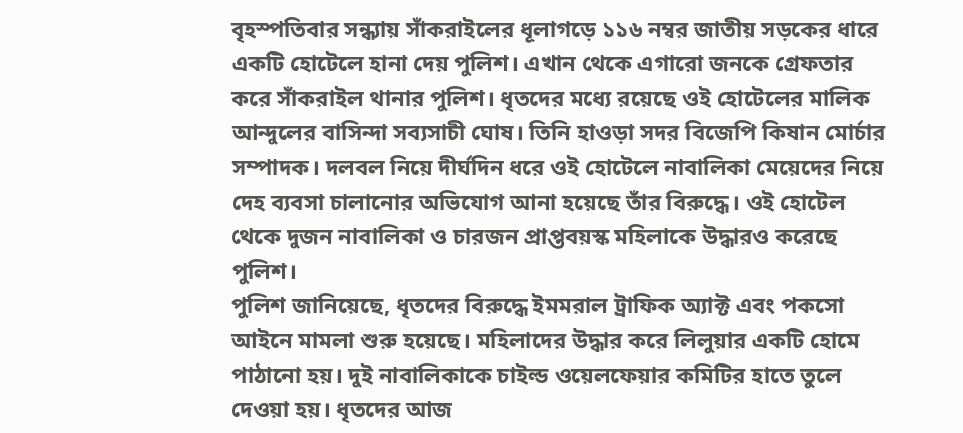বৃহস্পতিবার সন্ধ্যায় সাঁকরাইলের ধূলাগড়ে ১১৬ নম্বর জাতীয় সড়কের ধারে একটি হোটেলে হানা দেয় পুলিশ। এখান থেকে এগারো জনকে গ্রেফতার করে সাঁকরাইল থানার পুলিশ। ধৃতদের মধ্যে রয়েছে ওই হোটেলের মালিক আন্দুলের বাসিন্দা সব্যসাচী ঘোষ। তিনি হাওড়া সদর বিজেপি কিষান মোর্চার সম্পাদক। দলবল নিয়ে দীর্ঘদিন ধরে ওই হোটেলে নাবালিকা মেয়েদের নিয়ে দেহ ব্যবসা চালানোর অভিযোগ আনা হয়েছে তাঁর বিরুদ্ধে। ওই হোটেল থেকে দুজন নাবালিকা ও চারজন প্রাপ্তবয়স্ক মহিলাকে উদ্ধারও করেছে পুলিশ।
পুলিশ জানিয়েছে, ধৃতদের বিরুদ্ধে ইমমরাল ট্রাফিক অ্যাক্ট এবং পকসো আইনে মামলা শুরু হয়েছে। মহিলাদের উদ্ধার করে লিলুয়ার একটি হোমে পাঠানো হয়। দুই নাবালিকাকে চাইল্ড ওয়েলফেয়ার কমিটির হাতে তুলে দেওয়া হয়। ধৃতদের আজ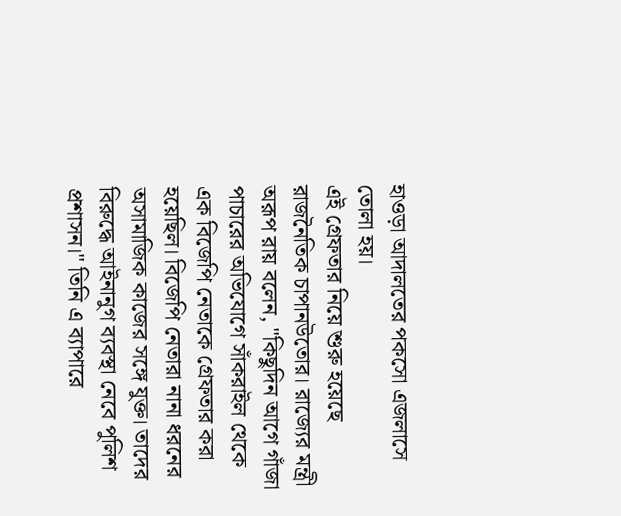হাওড়া আদালতের পকসো এজলাসে তোলা হয়।
এই গ্রেফতার নিয়ে শুরু হয়েছে রাজনৈতিক চাপানউতোর। রাজ্যের মন্ত্রী অরূপ রায় বলেন, "কিছুদিন আগে গাঁজা পাচারের অভিযোগে সাঁকরাইল থেকে এক বিজেপি নেতাকে গ্রেফতার করা হয়েছিল। বিজেপি নেতারা নানা ধরনের অসামাজিক কাজের সঙ্গে যুক্ত। তাদের বিরুদ্ধে আইনানুগ ব্যবস্থা নেবে পুলিশ প্রশাসন।" তিনি এ ব্যাপারে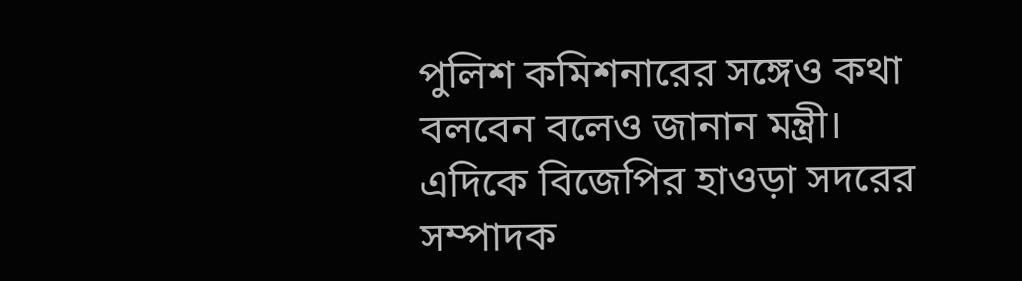পুলিশ কমিশনারের সঙ্গেও কথা বলবেন বলেও জানান মন্ত্রী। এদিকে বিজেপির হাওড়া সদরের সম্পাদক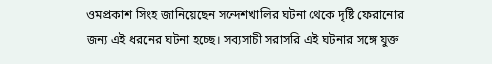ওমপ্রকাশ সিংহ জানিয়েছেন সন্দেশখালির ঘটনা থেকে দৃষ্টি ফেরানোর জন্য এই ধরনের ঘটনা হচ্ছে। সব্যসাচী সরাসরি এই ঘটনার সঙ্গে যুক্ত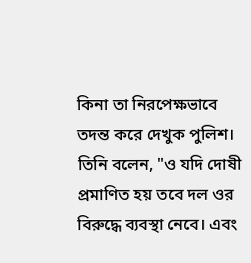কিনা তা নিরপেক্ষভাবে তদন্ত করে দেখুক পুলিশ। তিনি বলেন, "ও যদি দোষী প্রমাণিত হয় তবে দল ওর বিরুদ্ধে ব্যবস্থা নেবে। এবং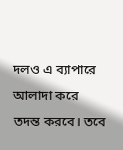দলও এ ব্যাপারে আলাদা করে তদন্ত করবে। তবে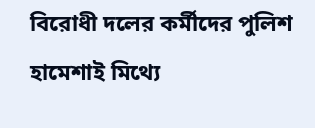বিরোধী দলের কর্মীদের পুলিশ হামেশাই মিথ্যে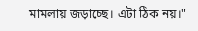মামলায় জড়াচ্ছে। এটা ঠিক নয়।"